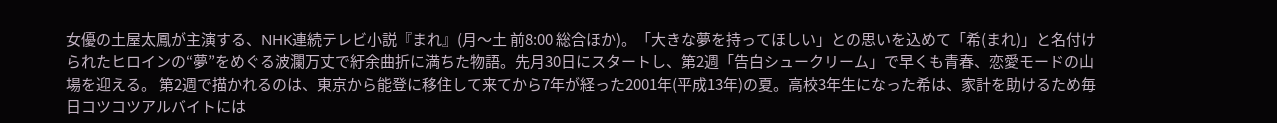女優の土屋太鳳が主演する、NHK連続テレビ小説『まれ』(月〜土 前8:00 総合ほか)。「大きな夢を持ってほしい」との思いを込めて「希(まれ)」と名付けられたヒロインの“夢”をめぐる波瀾万丈で紆余曲折に満ちた物語。先月30日にスタートし、第2週「告白シュークリーム」で早くも青春、恋愛モードの山場を迎える。 第2週で描かれるのは、東京から能登に移住して来てから7年が経った2001年(平成13年)の夏。高校3年生になった希は、家計を助けるため毎日コツコツアルバイトには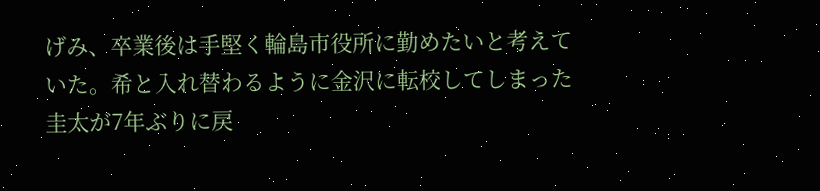げみ、卒業後は手堅く輪島市役所に勤めたいと考えていた。希と入れ替わるように金沢に転校してしまった圭太が7年ぶりに戻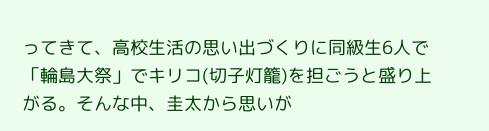ってきて、高校生活の思い出づくりに同級生6人で「輪島大祭」でキリコ(切子灯籠)を担ごうと盛り上がる。そんな中、圭太から思いが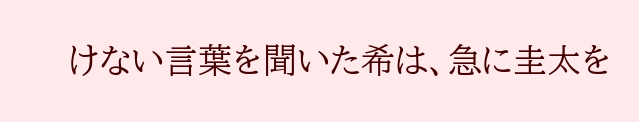けない言葉を聞いた希は、急に圭太を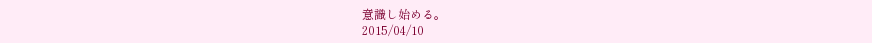意識し始める。
2015/04/10